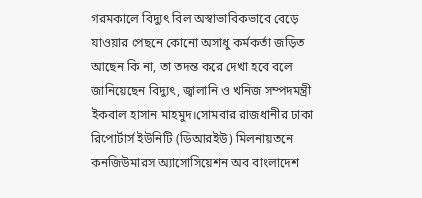গরমকালে বিদ্যুৎ বিল অস্বাভাবিকভাবে বেড়ে যাওয়ার পেছনে কোনো অসাধু কর্মকর্তা জড়িত আছেন কি না, তা তদন্ত করে দেখা হবে বলে জানিয়েছেন বিদ্যুৎ, জ্বালানি ও খনিজ সম্পদমন্ত্রী ইকবাল হাসান মাহমুদ।সোমবার রাজধানীর ঢাকা রিপোর্টার্স ইউনিটি (ডিআরইউ) মিলনায়তনে কনজিউমারস অ্যাসোসিয়েশন অব বাংলাদেশ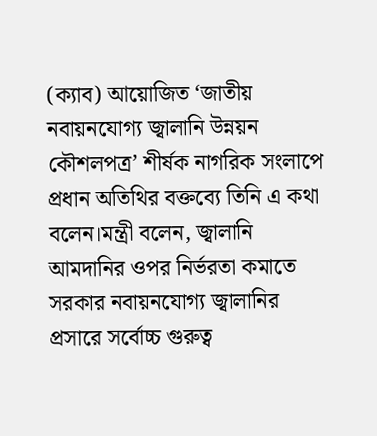(ক্যাব) আয়োজিত ‘জাতীয় নবায়নযোগ্য জ্বালানি উন্নয়ন কৌশলপত্র’ শীর্ষক নাগরিক সংলাপে প্রধান অতিথির বক্তব্যে তিনি এ কথা বলেন।মন্ত্রী বলেন, জ্বালানি আমদানির ওপর নির্ভরতা কমাতে সরকার নবায়নযোগ্য জ্বালানির প্রসারে সর্বোচ্চ গুরুত্ব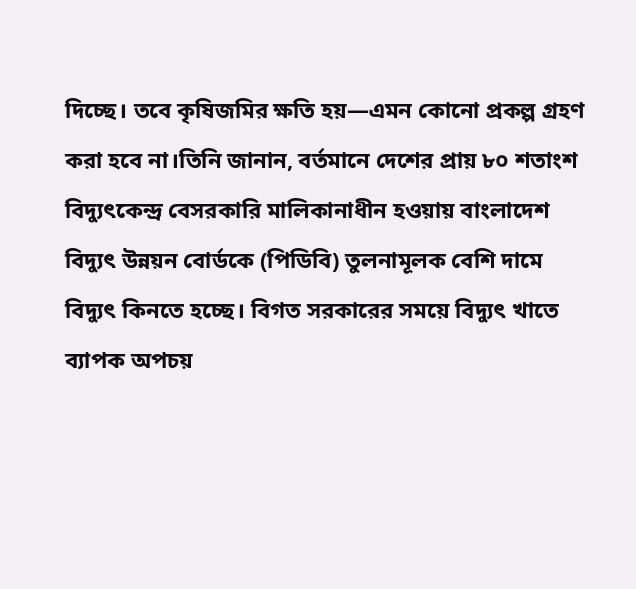দিচ্ছে। তবে কৃষিজমির ক্ষতি হয়—এমন কোনো প্রকল্প গ্রহণ করা হবে না।তিনি জানান, বর্তমানে দেশের প্রায় ৮০ শতাংশ বিদ্যুৎকেন্দ্র বেসরকারি মালিকানাধীন হওয়ায় বাংলাদেশ বিদ্যুৎ উন্নয়ন বোর্ডকে (পিডিবি) তুলনামূলক বেশি দামে বিদ্যুৎ কিনতে হচ্ছে। বিগত সরকারের সময়ে বিদ্যুৎ খাতে ব্যাপক অপচয়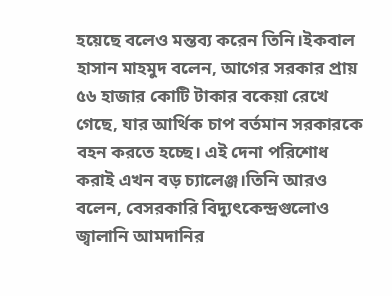হয়েছে বলেও মন্তব্য করেন তিনি।ইকবাল হাসান মাহমুদ বলেন, আগের সরকার প্রায় ৫৬ হাজার কোটি টাকার বকেয়া রেখে গেছে, যার আর্থিক চাপ বর্তমান সরকারকে বহন করতে হচ্ছে। এই দেনা পরিশোধ করাই এখন বড় চ্যালেঞ্জ।তিনি আরও বলেন, বেসরকারি বিদ্যুৎকেন্দ্রগুলোও জ্বালানি আমদানির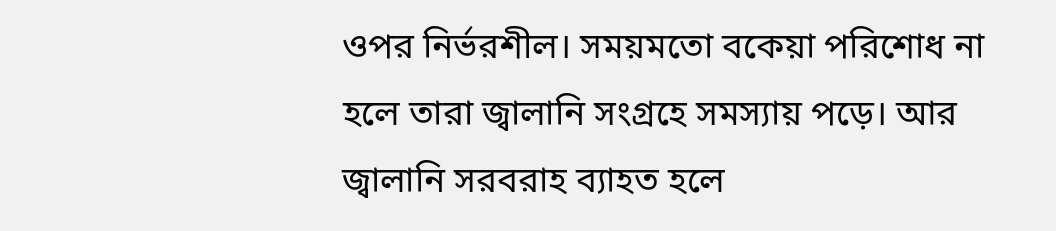ওপর নির্ভরশীল। সময়মতো বকেয়া পরিশোধ না হলে তারা জ্বালানি সংগ্রহে সমস্যায় পড়ে। আর জ্বালানি সরবরাহ ব্যাহত হলে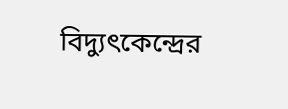বিদ্যুৎকেন্দ্রের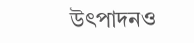উৎপাদনও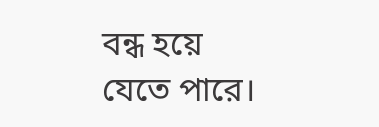বন্ধ হয়ে যেতে পারে।